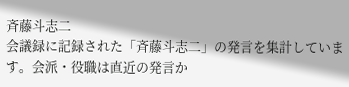斉藤斗志二
会議録に記録された「斉藤斗志二」の発言を集計しています。会派・役職は直近の発言か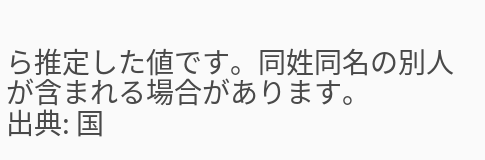ら推定した値です。同姓同名の別人が含まれる場合があります。
出典: 国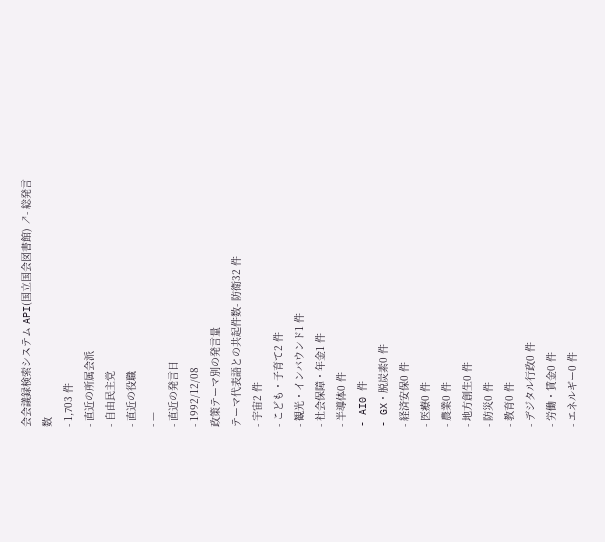会会議録検索システム API(国立国会図書館) ↗- 総発言数
- 1,703 件
- 直近の所属会派
- 自由民主党
- 直近の役職
- —
- 直近の発言日
- 1992/12/08
政策テーマ別の発言量
テーマ代表語との共起件数- 防衛32 件
- 宇宙2 件
- こども・子育て2 件
- 観光・インバウンド1 件
- 社会保障・年金1 件
- 半導体0 件
- AI0 件
- GX・脱炭素0 件
- 経済安保0 件
- 医療0 件
- 農業0 件
- 地方創生0 件
- 防災0 件
- 教育0 件
- デジタル行政0 件
- 労働・賃金0 件
- エネルギー0 件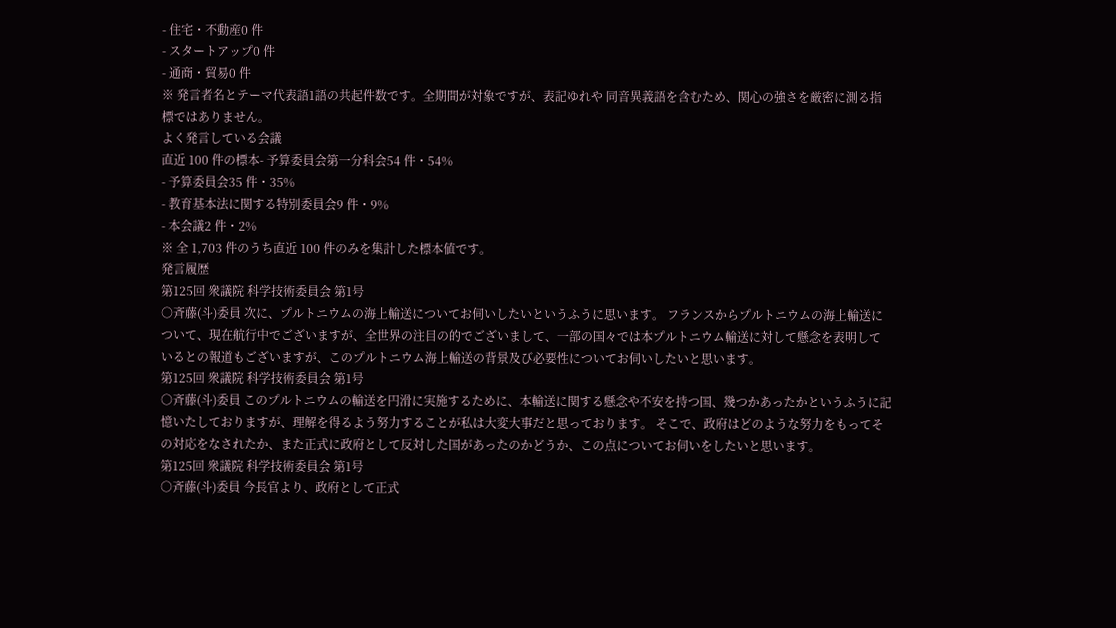- 住宅・不動産0 件
- スタートアップ0 件
- 通商・貿易0 件
※ 発言者名とテーマ代表語1語の共起件数です。全期間が対象ですが、表記ゆれや 同音異義語を含むため、関心の強さを厳密に測る指標ではありません。
よく発言している会議
直近 100 件の標本- 予算委員会第一分科会54 件・54%
- 予算委員会35 件・35%
- 教育基本法に関する特別委員会9 件・9%
- 本会議2 件・2%
※ 全 1,703 件のうち直近 100 件のみを集計した標本値です。
発言履歴
第125回 衆議院 科学技術委員会 第1号
○斉藤(斗)委員 次に、プルトニウムの海上輸送についてお伺いしたいというふうに思います。 フランスからプルトニウムの海上輸送について、現在航行中でございますが、全世界の注目の的でございまして、一部の国々では本プルトニウム輸送に対して懸念を表明しているとの報道もございますが、このプルトニウム海上輸送の背景及び必要性についてお伺いしたいと思います。
第125回 衆議院 科学技術委員会 第1号
○斉藤(斗)委員 このプルトニウムの輸送を円滑に実施するために、本輸送に関する懸念や不安を持つ国、幾つかあったかというふうに記憶いたしておりますが、理解を得るよう努力することが私は大変大事だと思っております。 そこで、政府はどのような努力をもってその対応をなされたか、また正式に政府として反対した国があったのかどうか、この点についてお伺いをしたいと思います。
第125回 衆議院 科学技術委員会 第1号
○斉藤(斗)委員 今長官より、政府として正式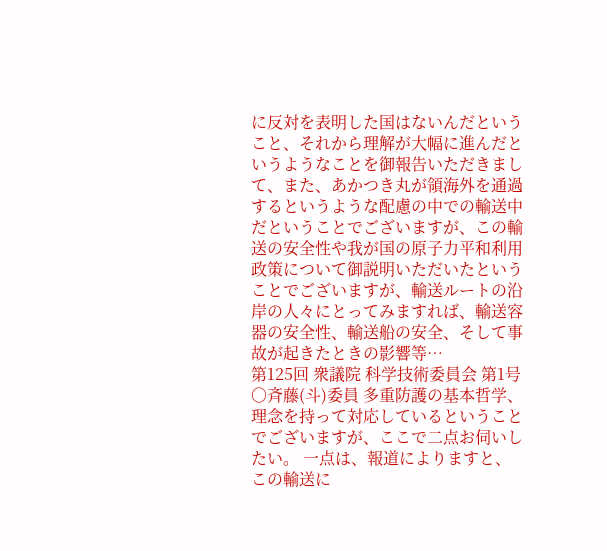に反対を表明した国はないんだということ、それから理解が大幅に進んだというようなことを御報告いただきまして、また、あかつき丸が領海外を通過するというような配慮の中での輸送中だということでございますが、この輸送の安全性や我が国の原子力平和利用政策について御説明いただいたということでございますが、輸送ルートの沿岸の人々にとってみますれば、輸送容器の安全性、輸送船の安全、そして事故が起きたときの影響等…
第125回 衆議院 科学技術委員会 第1号
○斉藤(斗)委員 多重防護の基本哲学、理念を持って対応しているということでございますが、ここで二点お伺いしたい。 一点は、報道によりますと、この輸送に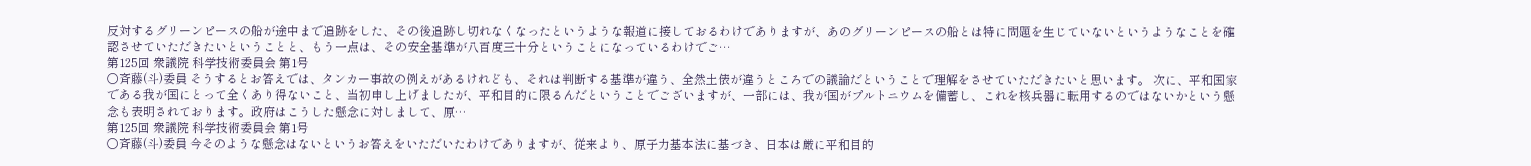反対するグリーンピースの船が途中まで追跡をした、その後追跡し切れなくなったというような報道に接しておるわけでありますが、あのグリーンピースの船とは特に問題を生じていないというようなことを確認させていただきたいということと、もう一点は、その安全基準が八百度三十分ということになっているわけでご…
第125回 衆議院 科学技術委員会 第1号
○斉藤(斗)委員 そうするとお答えでは、タンカー事故の例えがあるけれども、それは判断する基準が違う、全然土俵が違うところでの議論だということで理解をさせていただきたいと思います。 次に、平和国家である我が国にとって全くあり得ないこと、当初申し上げましたが、平和目的に限るんだということでございますが、一部には、我が国がプルトニウムを備蓄し、これを核兵器に転用するのではないかという懸念も表明されております。政府はこうした懸念に対しまして、原…
第125回 衆議院 科学技術委員会 第1号
○斉藤(斗)委員 今そのような懸念はないというお答えをいただいたわけでありますが、従来より、原子力基本法に基づき、日本は厳に平和目的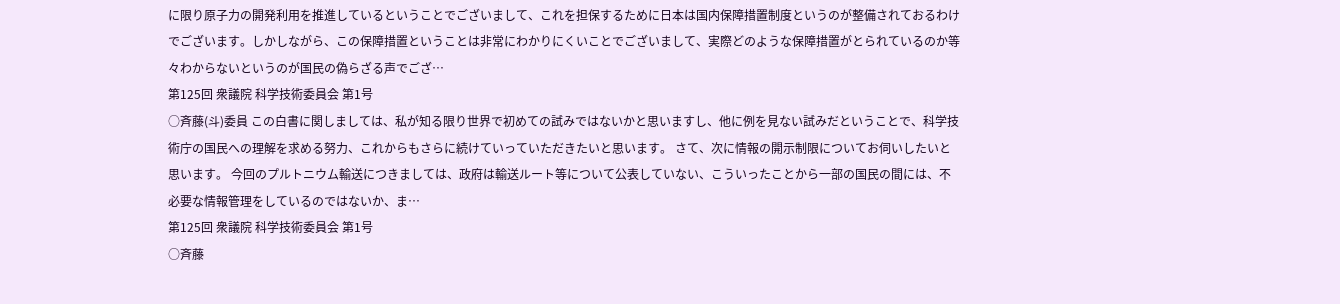に限り原子力の開発利用を推進しているということでございまして、これを担保するために日本は国内保障措置制度というのが整備されておるわけでございます。しかしながら、この保障措置ということは非常にわかりにくいことでございまして、実際どのような保障措置がとられているのか等々わからないというのが国民の偽らざる声でござ…
第125回 衆議院 科学技術委員会 第1号
○斉藤(斗)委員 この白書に関しましては、私が知る限り世界で初めての試みではないかと思いますし、他に例を見ない試みだということで、科学技術庁の国民への理解を求める努力、これからもさらに続けていっていただきたいと思います。 さて、次に情報の開示制限についてお伺いしたいと思います。 今回のプルトニウム輸送につきましては、政府は輸送ルート等について公表していない、こういったことから一部の国民の間には、不必要な情報管理をしているのではないか、ま…
第125回 衆議院 科学技術委員会 第1号
○斉藤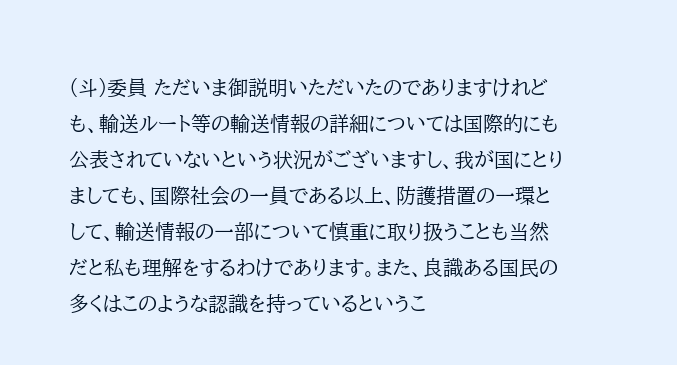(斗)委員 ただいま御説明いただいたのでありますけれども、輸送ルート等の輸送情報の詳細については国際的にも公表されていないという状況がございますし、我が国にとりましても、国際社会の一員である以上、防護措置の一環として、輸送情報の一部について慎重に取り扱うことも当然だと私も理解をするわけであります。また、良識ある国民の多くはこのような認識を持っているというこ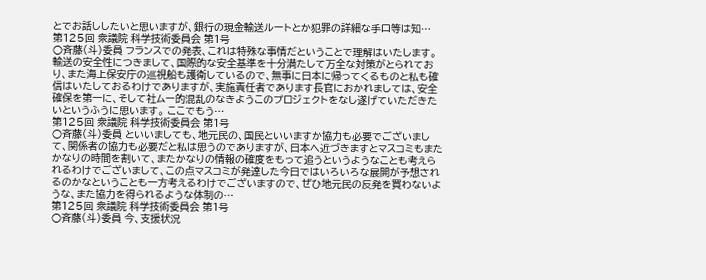とでお話ししたいと思いますが、銀行の現金輸送ルートとか犯罪の詳細な手口等は知…
第125回 衆議院 科学技術委員会 第1号
○斉藤(斗)委員 フランスでの発表、これは特殊な事情だということで理解はいたします。 輸送の安全性につきまして、国際的な安全基準を十分満たして万全な対策がとられており、また海上保安庁の巡視船も護衛しているので、無事に日本に帰ってくるものと私も確信はいたしておるわけでありますが、実施責任者であります長官におかれましては、安全確保を第一に、そして社ムー的混乱のなきようこのプロジェクトをなし遂げていただきたいというふうに思います。 ここでもう…
第125回 衆議院 科学技術委員会 第1号
○斉藤(斗)委員 といいましても、地元民の、国民といいますか協力も必要でございまして、関係者の協力も必要だと私は思うのでありますが、日本へ近づきますとマスコミもまたかなりの時間を割いて、またかなりの情報の確度をもって追うというようなことも考えられるわけでございまして、この点マスコミが発達した今日ではいろいろな展開が予想されるのかなということも一方考えるわけでございますので、ぜひ地元民の反発を買わないような、また協力を得られるような体制の…
第125回 衆議院 科学技術委員会 第1号
○斉藤(斗)委員 今、支援状況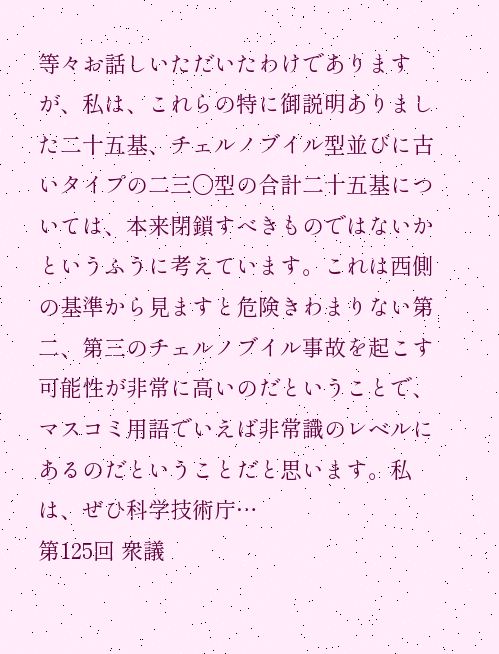等々お話しいただいたわけでありますが、私は、これらの特に御説明ありました二十五基、チェルノブイル型並びに古いタイプの二三〇型の合計二十五基については、本来閉鎖すべきものではないかというふうに考えています。これは西側の基準から見ますと危険きわまりない第二、第三のチェルノブイル事故を起こす可能性が非常に高いのだということで、マスコミ用語でいえば非常識のレベルにあるのだということだと思います。私は、ぜひ科学技術庁…
第125回 衆議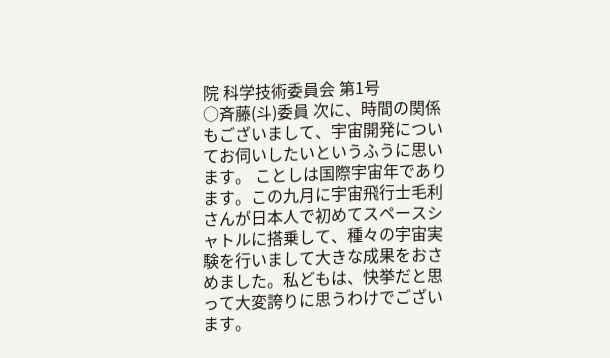院 科学技術委員会 第1号
○斉藤(斗)委員 次に、時間の関係もございまして、宇宙開発についてお伺いしたいというふうに思います。 ことしは国際宇宙年であります。この九月に宇宙飛行士毛利さんが日本人で初めてスペースシャトルに搭乗して、種々の宇宙実験を行いまして大きな成果をおさめました。私どもは、快挙だと思って大変誇りに思うわけでございます。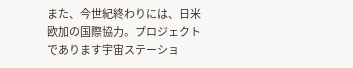また、今世紀終わりには、日米欧加の国際協力。プロジェクトであります宇宙ステーショ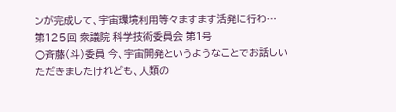ンが完成して、宇宙環境利用等々ますます活発に行わ…
第125回 衆議院 科学技術委員会 第1号
○斉藤(斗)委員 今、宇宙開発というようなことでお話しいただきましたけれども、人類の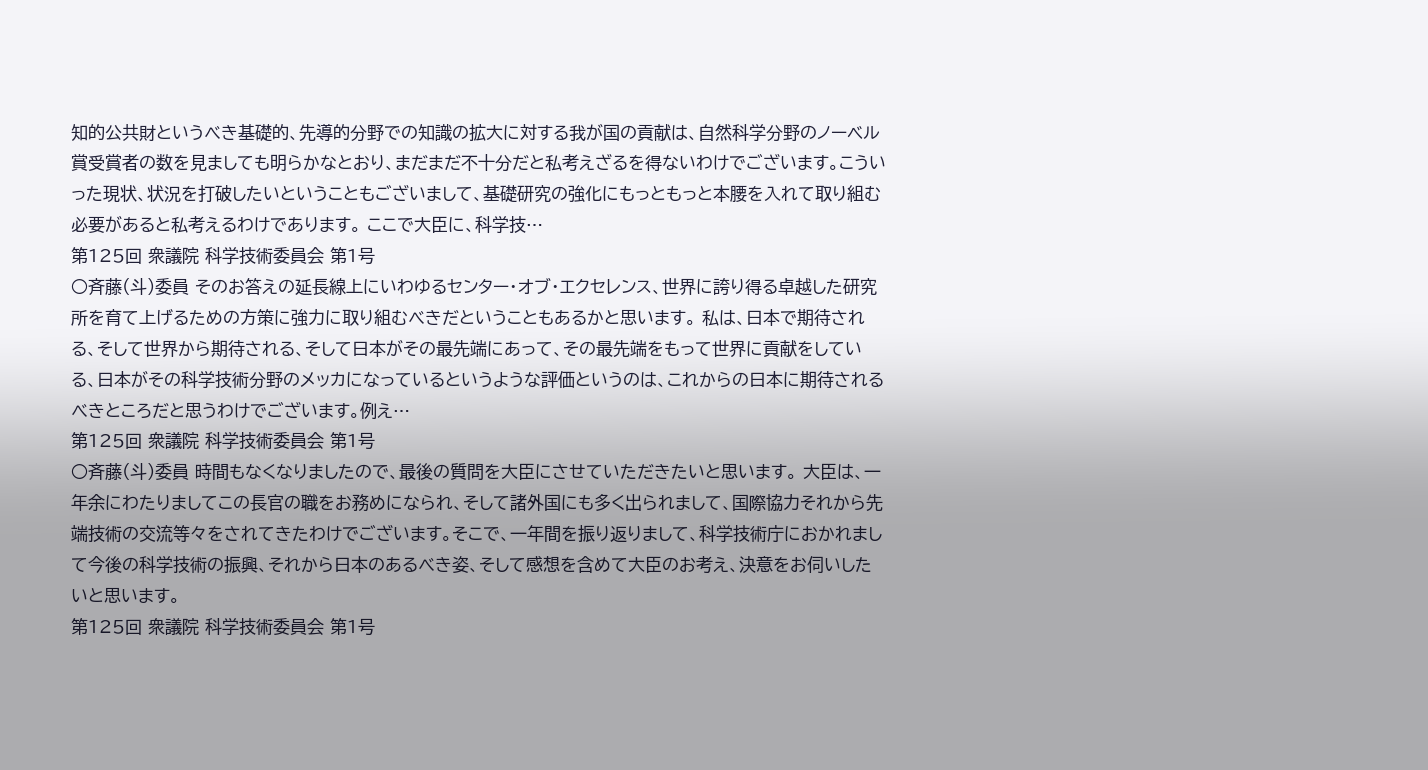知的公共財というべき基礎的、先導的分野での知識の拡大に対する我が国の貢献は、自然科学分野のノーベル賞受賞者の数を見ましても明らかなとおり、まだまだ不十分だと私考えざるを得ないわけでございます。こういった現状、状況を打破したいということもございまして、基礎研究の強化にもっともっと本腰を入れて取り組む必要があると私考えるわけであります。 ここで大臣に、科学技…
第125回 衆議院 科学技術委員会 第1号
○斉藤(斗)委員 そのお答えの延長線上にいわゆるセンター・オブ・エクセレンス、世界に誇り得る卓越した研究所を育て上げるための方策に強力に取り組むべきだということもあるかと思います。 私は、日本で期待される、そして世界から期待される、そして日本がその最先端にあって、その最先端をもって世界に貢献をしている、日本がその科学技術分野のメッカになっているというような評価というのは、これからの日本に期待されるべきところだと思うわけでございます。例え…
第125回 衆議院 科学技術委員会 第1号
○斉藤(斗)委員 時間もなくなりましたので、最後の質問を大臣にさせていただきたいと思います。 大臣は、一年余にわたりましてこの長官の職をお務めになられ、そして諸外国にも多く出られまして、国際協力それから先端技術の交流等々をされてきたわけでございます。そこで、一年間を振り返りまして、科学技術庁におかれまして今後の科学技術の振興、それから日本のあるべき姿、そして感想を含めて大臣のお考え、決意をお伺いしたいと思います。
第125回 衆議院 科学技術委員会 第1号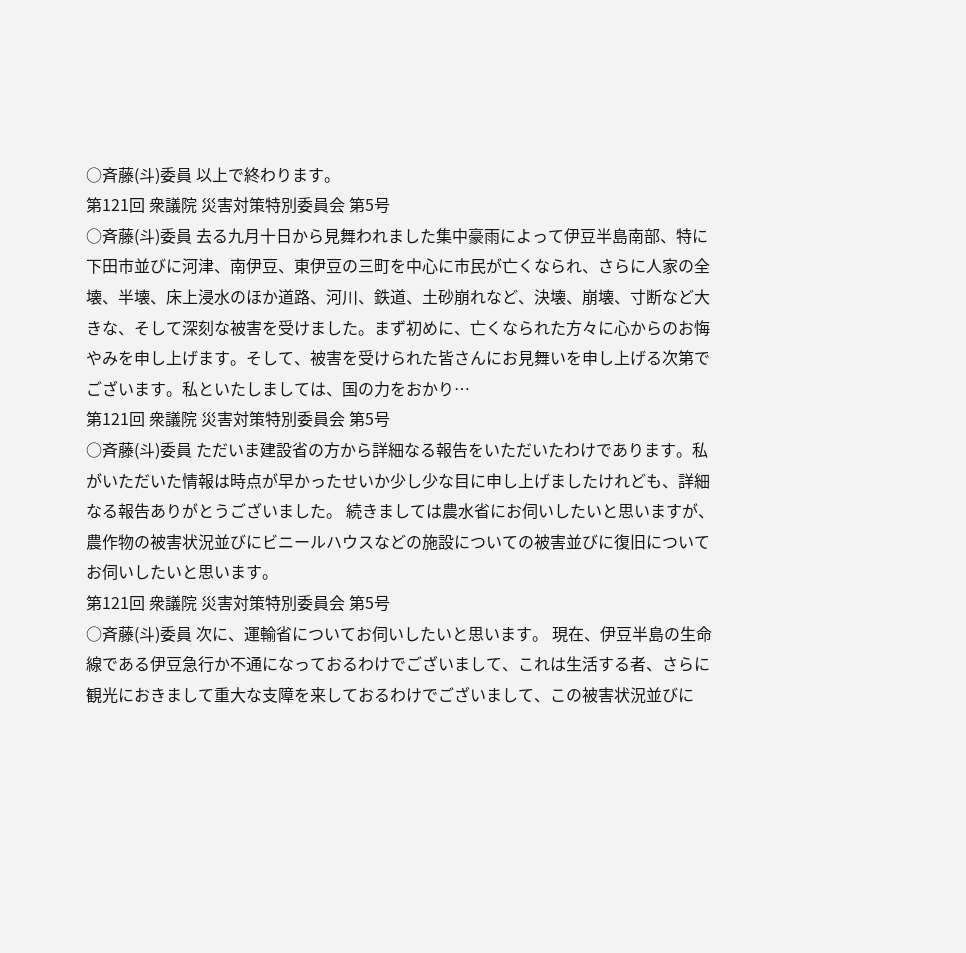○斉藤(斗)委員 以上で終わります。
第121回 衆議院 災害対策特別委員会 第5号
○斉藤(斗)委員 去る九月十日から見舞われました集中豪雨によって伊豆半島南部、特に下田市並びに河津、南伊豆、東伊豆の三町を中心に市民が亡くなられ、さらに人家の全壊、半壊、床上浸水のほか道路、河川、鉄道、土砂崩れなど、決壊、崩壊、寸断など大きな、そして深刻な被害を受けました。まず初めに、亡くなられた方々に心からのお悔やみを申し上げます。そして、被害を受けられた皆さんにお見舞いを申し上げる次第でございます。私といたしましては、国の力をおかり…
第121回 衆議院 災害対策特別委員会 第5号
○斉藤(斗)委員 ただいま建設省の方から詳細なる報告をいただいたわけであります。私がいただいた情報は時点が早かったせいか少し少な目に申し上げましたけれども、詳細なる報告ありがとうございました。 続きましては農水省にお伺いしたいと思いますが、農作物の被害状況並びにビニールハウスなどの施設についての被害並びに復旧についてお伺いしたいと思います。
第121回 衆議院 災害対策特別委員会 第5号
○斉藤(斗)委員 次に、運輸省についてお伺いしたいと思います。 現在、伊豆半島の生命線である伊豆急行か不通になっておるわけでございまして、これは生活する者、さらに観光におきまして重大な支障を来しておるわけでございまして、この被害状況並びに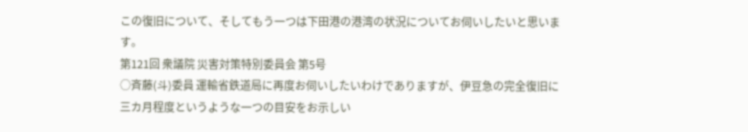この復旧について、そしてもう一つは下田港の港湾の状況についてお伺いしたいと思います。
第121回 衆議院 災害対策特別委員会 第5号
○斉藤(斗)委員 運輸省鉄道局に再度お伺いしたいわけでありますが、伊豆急の完全復旧に三カ月程度というような一つの目安をお示しい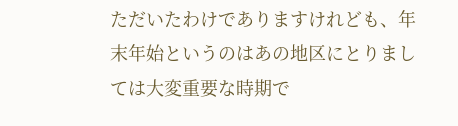ただいたわけでありますけれども、年末年始というのはあの地区にとりましては大変重要な時期で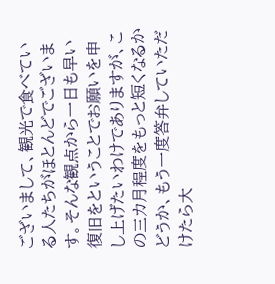ございまして、観光で食べている人たちがほとんどでございます。そんな観点から一日も早い復旧をということでお願いを申し上げたいわけでありますが、この三カ月程度をもっと短くなるかどうか、もう一度答弁していただけたら大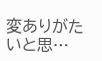変ありがたいと思…